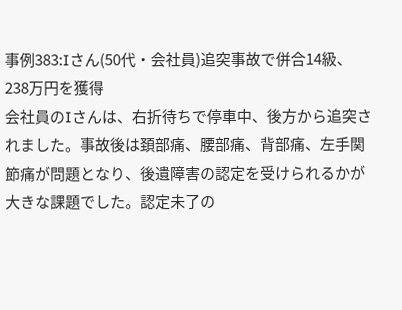事例383:Iさん(50代・会社員)追突事故で併合14級、238万円を獲得
会社員のIさんは、右折待ちで停車中、後方から追突されました。事故後は頚部痛、腰部痛、背部痛、左手関節痛が問題となり、後遺障害の認定を受けられるかが大きな課題でした。認定未了の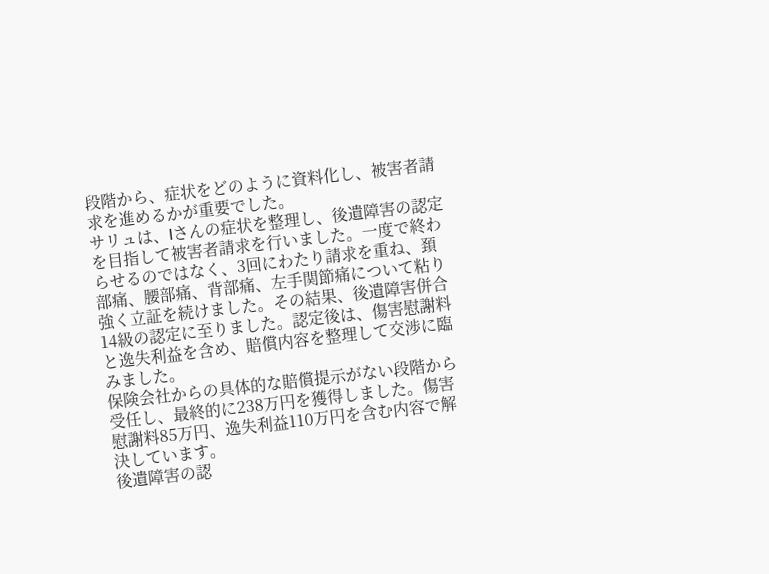段階から、症状をどのように資料化し、被害者請求を進めるかが重要でした。
サリュは、Iさんの症状を整理し、後遺障害の認定を目指して被害者請求を行いました。一度で終わらせるのではなく、3回にわたり請求を重ね、頚部痛、腰部痛、背部痛、左手関節痛について粘り強く立証を続けました。その結果、後遺障害併合14級の認定に至りました。認定後は、傷害慰謝料と逸失利益を含め、賠償内容を整理して交渉に臨みました。
保険会社からの具体的な賠償提示がない段階から受任し、最終的に238万円を獲得しました。傷害慰謝料85万円、逸失利益110万円を含む内容で解決しています。
後遺障害の認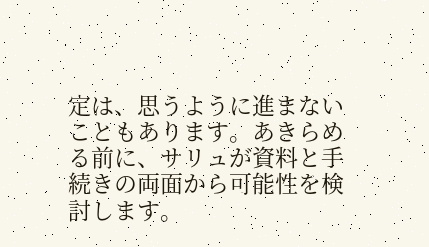定は、思うように進まないこともあります。あきらめる前に、サリュが資料と手続きの両面から可能性を検討します。